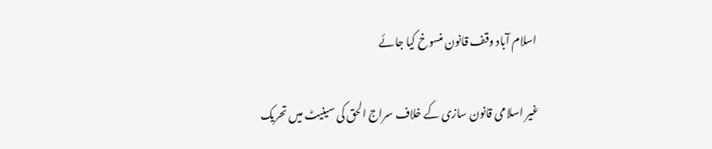اسلام آباد وقف قانون منسوخ کیا جائے

غیر اسلامی قانون سازی کے خلاف سراج الحق کی سینیٹ میں تحریک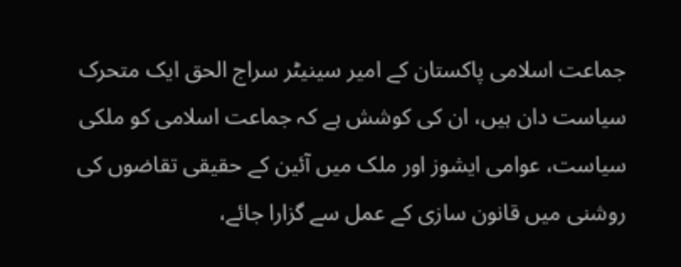جماعت اسلامی پاکستان کے امیر سینیٹر سراج الحق ایک متحرک سیاست دان ہیں، ان کی کوشش ہے کہ جماعت اسلامی کو ملکی سیاست، عوامی ایشوز اور ملک میں آئین کے حقیقی تقاضوں کی روشنی میں قانون سازی کے عمل سے گزارا جائے،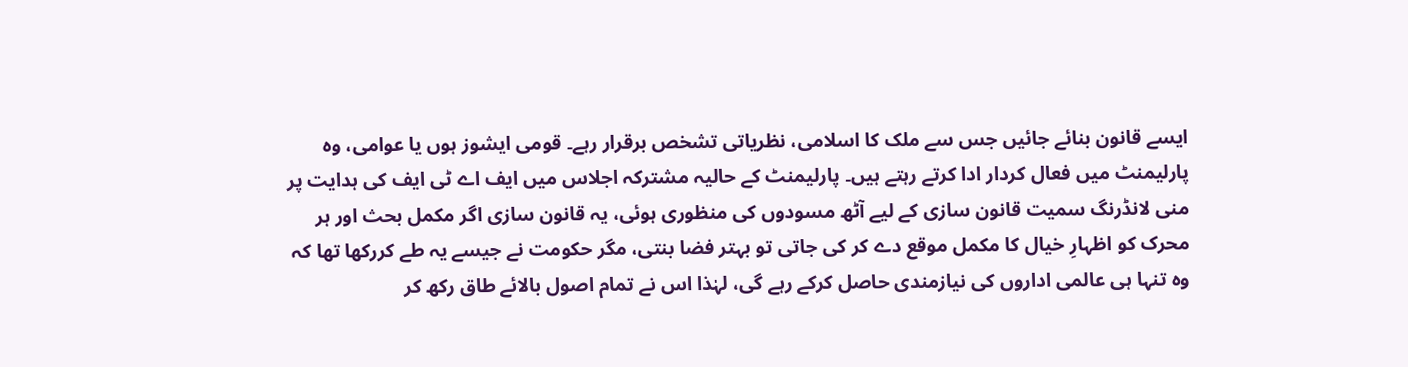ایسے قانون بنائے جائیں جس سے ملک کا اسلامی، نظریاتی تشخص برقرار رہے۔ قومی ایشوز ہوں یا عوامی، وہ پارلیمنٹ میں فعال کردار ادا کرتے رہتے ہیں۔ پارلیمنٹ کے حالیہ مشترکہ اجلاس میں ایف اے ٹی ایف کی ہدایت پر منی لانڈرنگ سمیت قانون سازی کے لیے آٹھ مسودوں کی منظوری ہوئی، یہ قانون سازی اگر مکمل بحث اور ہر محرک کو اظہارِ خیال کا مکمل موقع دے کر کی جاتی تو بہتر فضا بنتی، مگر حکومت نے جیسے یہ طے کررکھا تھا کہ وہ تنہا ہی عالمی اداروں کی نیازمندی حاصل کرکے رہے گی، لہٰذا اس نے تمام اصول بالائے طاق رکھ کر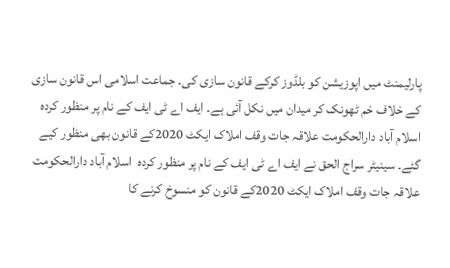پارلیمنٹ میں اپوزیشن کو بلڈوز کرکے قانون سازی کی۔ جماعت اسلامی اس قانون سازی کے خلاف خم ٹھونک کر میدان میں نکل آئی ہے۔ ایف اے ٹی ایف کے نام پر منظور کردہ  اسلام آباد دارالحکومت علاقہ جات وقف املاک ایکٹ 2020کے قانون بھی منظور کیے گئے۔ سینیٹر سراج الحق نے ایف اے ٹی ایف کے نام پر منظور کردہ  اسلام آباد دارالحکومت علاقہ جات وقف املاک ایکٹ 2020کے قانون کو منسوخ کرنے کا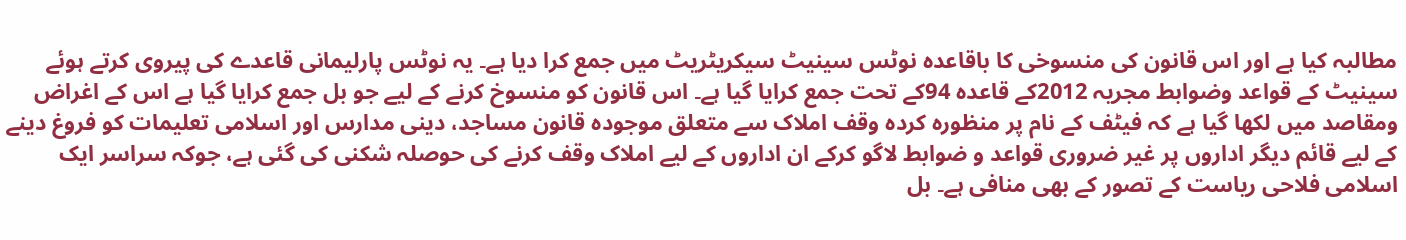مطالبہ کیا ہے اور اس قانون کی منسوخی کا باقاعدہ نوٹس سینیٹ سیکریٹریٹ میں جمع کرا دیا ہے۔ یہ نوٹس پارلیمانی قاعدے کی پیروی کرتے ہوئے سینیٹ کے قواعد وضوابط مجریہ 2012کے قاعدہ 94کے تحت جمع کرایا گیا ہے۔ اس قانون کو منسوخ کرنے کے لیے جو بل جمع کرایا گیا ہے اس کے اغراض ومقاصد میں لکھا گیا ہے کہ فیٹف کے نام پر منظورہ کردہ وقف املاک سے متعلق موجودہ قانون مساجد، دینی مدارس اور اسلامی تعلیمات کو فروغ دینے کے لیے قائم دیگر اداروں پر غیر ضروری قواعد و ضوابط لاگو کرکے ان اداروں کے لیے املاک وقف کرنے کی حوصلہ شکنی کی گئی ہے، جوکہ سراسر ایک اسلامی فلاحی ریاست کے تصور کے بھی منافی ہے۔ بل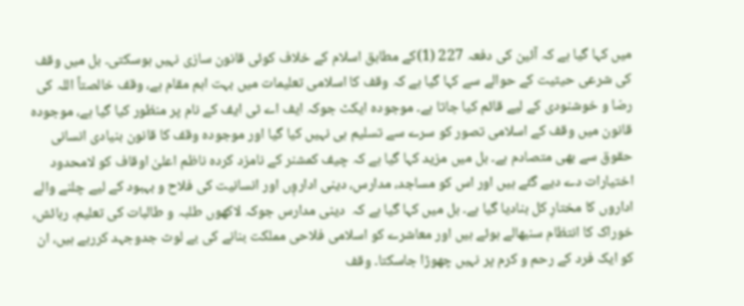میں کہا گیا ہے کہ آئین کی دفعہ 227 (1)کے مطابق اسلام کے خلاف کوئی قانون سازی نہیں ہوسکتی۔ بل میں وقف کی شرعی حیثیت کے حوالے سے کہا گیا ہے کہ وقف کا اسلامی تعلیمات میں بہت اہم مقام ہے، وقف خالصتاً اللہ کی رضا و خوشنودی کے لیے قائم کیا جاتا ہے۔ موجودہ ایکٹ جوکہ ایف اے ٹی ایف کے نام پر منظور کیا گیا ہے، موجودہ قانون میں وقف کے اسلامی تصور کو سرے سے تسلیم ہی نہیں کیا گیا اور موجودہ وقف کا قانون بنیادی انسانی حقوق سے بھی متصادم ہے۔ بل میں مزید کہا گیا ہے کہ چیف کمشنر کے نامزد کردہ ناظم اعلیٰ اوقاف کو لامحدود اختیارات دے دیے گئے ہیں اور اس کو مساجد، مدارس، دینی اداروٖں اور انسانیت کی فلاح و بہبود کے لیے چلنے والے اداروں کا مختارِ کل بنادیا گیا ہے۔ بل میں کہا گیا ہے کہ  دینی مدارس جوکہ لاکھوں طلبہ و طالبات کی تعلیم، رہائش، خوراک کا انتظام سنبھالے ہوئے ہیں اور معاشرے کو اسلامی فلاحی مملکت بنانے کی بے لوث جدوجہد کررہے ہیں، ان کو ایک فرد کے رحم و کرم پر نہیں چھوڑا جاسکتا۔ وقف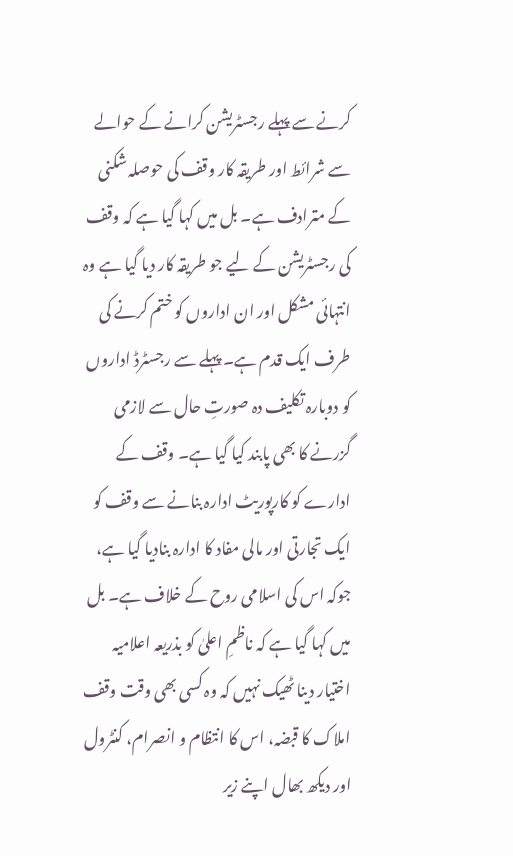کرنے سے پہلے رجسٹریشن کرانے کے حوالے سے شرائط اور طریقہ کار وقف کی حوصلہ شکنی کے مترادف ہے۔ بل میں کہا گیا ہے کہ وقف کی رجسٹریشن کے لیے جو طریقہ کار دیا گیا ہے وہ انتہائی مشکل اور ان اداروں کو ختم کرنے کی طرف ایک قدم ہے۔ پہلے سے رجسٹرڈ اداروں کو دوبارہ تکلیف دہ صورتِ حال سے لازمی گزرنے کا بھی پابند کیا گیا ہے۔ وقف کے ادارے کو کارپوریٹ ادارہ بنانے سے وقف کو ایک تجارتی اور مالی مفاد کا ادارہ بنادیا گیا ہے، جوکہ اس کی اسلامی روح کے خلاف ہے۔ بل میں کہا گیا ہے کہ ناظمِ اعلیٰ کو بذریعہ اعلامیہ اختیار دینا ٹھیک نہیں کہ وہ کسی بھی وقت وقف املاک کا قبضہ، اس کا انتظام و انصرام، کنٹرول اور دیکھ بھال اپنے زیر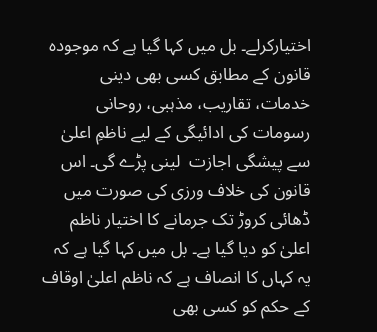اختیارکرلے۔ بل میں کہا گیا ہے کہ موجودہ قانون کے مطابق کسی بھی دینی خدمات، تقاریب، مذہبی، روحانی رسومات کی ادائیگی کے لیے ناظمِ اعلیٰ سے پیشگی اجازت  لینی پڑے گی۔ اس قانون کی خلاف ورزی کی صورت میں ڈھائی کروڑ تک جرمانے کا اختیار ناظم اعلیٰ کو دیا گیا ہے۔ بل میں کہا گیا ہے کہ یہ کہاں کا انصاف ہے کہ ناظم اعلیٰ اوقاف کے حکم کو کسی بھی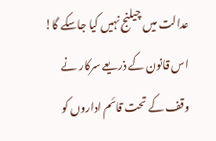عدالت میں چیلنج نہیں کیا جاسکے گا! اس قانون کے ذریعے سرکار نے وقف کے تحت قائم اداروں کو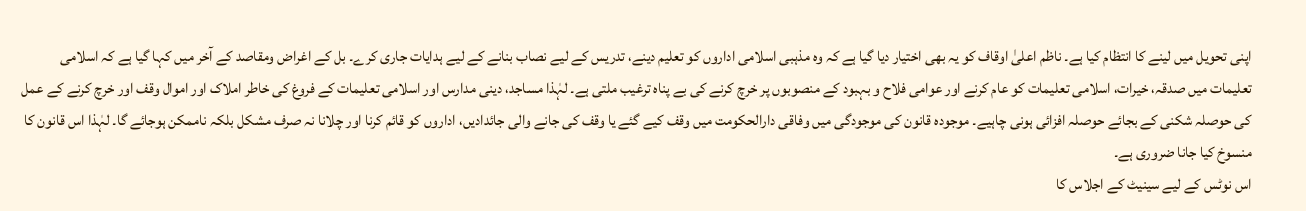اپنی تحویل میں لینے کا انتظام کیا ہے۔ ناظم اعلیٰ اوقاف کو یہ بھی اختیار دیا گیا ہے کہ وہ مذہبی اسلامی اداروں کو تعلیم دینے، تدریس کے لیے نصاب بنانے کے لیے ہدایات جاری کرے۔ بل کے اغراض ومقاصد کے آخر میں کہا گیا ہے کہ اسلامی تعلیمات میں صدقہ، خیرات، اسلامی تعلیمات کو عام کرنے اور عوامی فلاح و بہبود کے منصوبوں پر خرچ کرنے کی بے پناہ ترغیب ملتی ہے۔ لہٰذا مساجد، دینی مدارس اور اسلامی تعلیمات کے فروغ کی خاطر املاک اور اموال وقف اور خرچ کرنے کے عمل کی حوصلہ شکنی کے بجائے حوصلہ افزائی ہونی چاہیے۔ موجودہ قانون کی موجودگی میں وفاقی دارالحکومت میں وقف کیے گئے یا وقف کی جانے والی جائدادیں، اداروں کو قائم کرنا اور چلانا نہ صرف مشکل بلکہ ناممکن ہوجائے گا۔ لہٰذا اس قانون کا منسوخ کیا جانا ضروری ہے۔
اس نوٹس کے لیے سینیٹ کے اجلاس کا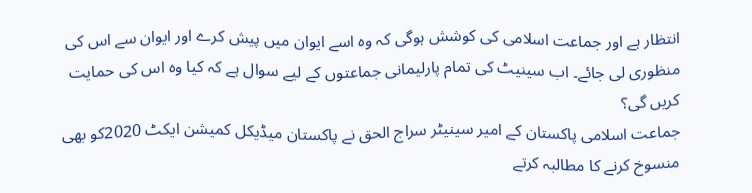انتظار ہے اور جماعت اسلامی کی کوشش ہوگی کہ وہ اسے ایوان میں پیش کرے اور ایوان سے اس کی منظوری لی جائے۔ اب سینیٹ کی تمام پارلیمانی جماعتوں کے لیے سوال ہے کہ کیا وہ اس کی حمایت کریں گی؟
جماعت اسلامی پاکستان کے امیر سینیٹر سراج الحق نے پاکستان میڈیکل کمیشن ایکٹ 2020کو بھی منسوخ کرنے کا مطالبہ کرتے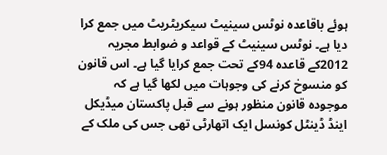ہوئے باقاعدہ نوٹس سینیٹ سیکریٹریٹ میں جمع کرا دیا ہے۔ نوٹس سینیٹ کے قواعد و ضوابط مجریہ 2012کے قاعدہ 94کے تحت جمع کرایا گیا ہے۔ اس قانون کو منسوخ کرنے کی وجوہات میں لکھا گیا ہے کہ موجودہ قانون منظور ہونے سے قبل پاکستان میڈیکل اینڈ ڈینٹل کونسل ایک اتھارٹی تھی جس کی ملک کے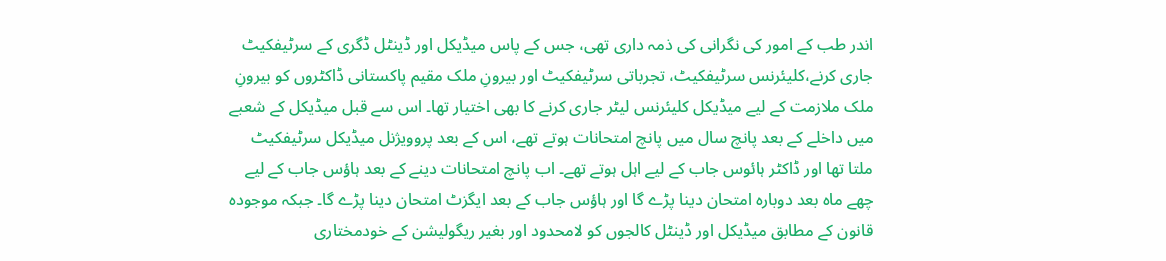اندر طب کے امور کی نگرانی کی ذمہ داری تھی، جس کے پاس میڈیکل اور ڈینٹل ڈگری کے سرٹیفکیٹ جاری کرنے،کلیئرنس سرٹیفکیٹ، تجرباتی سرٹیفکیٹ اور بیرونِ ملک مقیم پاکستانی ڈاکٹروں کو بیرونِ ملک ملازمت کے لیے میڈیکل کلیئرنس لیٹر جاری کرنے کا بھی اختیار تھا۔ اس سے قبل میڈیکل کے شعبے میں داخلے کے بعد پانچ سال میں پانچ امتحانات ہوتے تھے، اس کے بعد پروویژنل میڈیکل سرٹیفکیٹ ملتا تھا اور ڈاکٹر ہائوس جاب کے لیے اہل ہوتے تھے۔ اب پانچ امتحانات دینے کے بعد ہاؤس جاب کے لیے چھے ماہ بعد دوبارہ امتحان دینا پڑے گا اور ہاؤس جاب کے بعد ایگزٹ امتحان دینا پڑے گا۔ جبکہ موجودہ قانون کے مطابق میڈیکل اور ڈینٹل کالجوں کو لامحدود اور بغیر ریگولیشن کے خودمختاری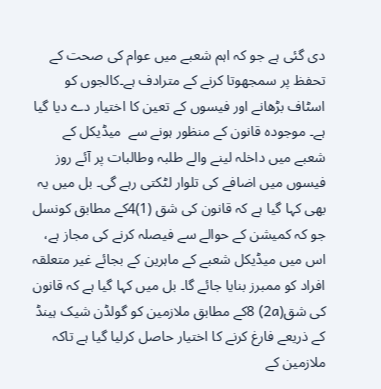دی گئی ہے جو کہ اہم شعبے میں عوام کی صحت کے تحفظ پر سمجھوتا کرنے کے مترادف ہے۔کالجوں کو اسٹاف بڑھانے اور فیسوں کے تعین کا اختیار دے دیا گیا ہے۔ موجودہ قانون کے منظور ہونے سے  میڈیکل کے شعبے میں داخلہ لینے والے طلبہ وطالبات پر آئے روز فیسوں میں اضافے کی تلوار لٹکتی رہے گی۔ بل میں یہ بھی کہا گیا ہے کہ قانون کی شق (1)4کے مطابق کونسل جو کہ کمیشن کے حوالے سے فیصلہ کرنے کی مجاز ہے، اس میں میڈیکل شعبے کے ماہرین کے بجائے غیر متعلقہ افراد کو ممبرز بنایا جائے گا۔ بل میں کہا گیا ہے کہ قانون کی شق(2a) 8کے مطابق ملازمین کو گولڈن شیک ہینڈ کے ذریعے فارغ کرنے کا اختیار حاصل کرلیا گیا ہے تاکہ ملازمین کے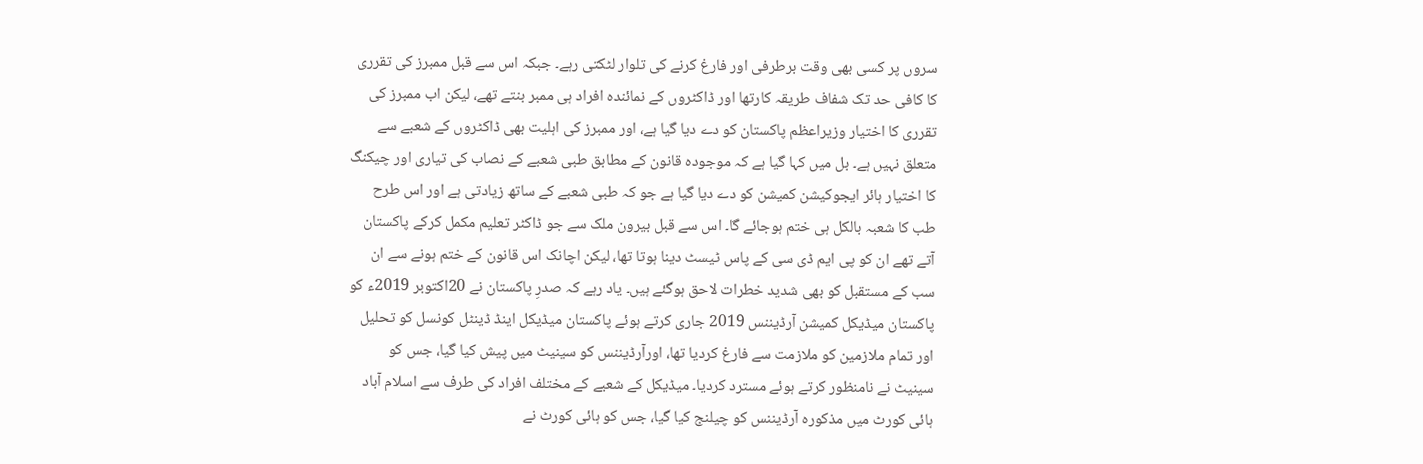سروں پر کسی بھی وقت برطرفی اور فارغ کرنے کی تلوار لٹکتی رہے۔ جبکہ اس سے قبل ممبرز کی تقرری کا کافی حد تک شفاف طریقہ کارتھا اور ڈاکٹروں کے نمائندہ افراد ہی ممبر بنتے تھے، لیکن اب ممبرز کی تقرری کا اختیار وزیراعظم پاکستان کو دے دیا گیا ہے، اور ممبرز کی اہلیت بھی ڈاکٹروں کے شعبے سے متعلق نہیں ہے۔ بل میں کہا گیا ہے کہ موجودہ قانون کے مطابق طبی شعبے کے نصاب کی تیاری اور چیکنگ کا اختیار ہائر ایجوکیشن کمیشن کو دے دیا گیا ہے جو کہ طبی شعبے کے ساتھ زیادتی ہے اور اس طرح طب کا شعبہ بالکل ہی ختم ہوجائے گا۔ اس سے قبل بیرون ملک سے جو ڈاکٹر تعلیم مکمل کرکے پاکستان آتے تھے ان کو پی ایم ڈی سی کے پاس ٹیسٹ دینا ہوتا تھا، لیکن اچانک اس قانون کے ختم ہونے سے ان سب کے مستقبل کو بھی شدید خطرات لاحق ہوگئے ہیں۔ یاد رہے کہ صدرِ پاکستان نے 20اکتوبر 2019ء کو پاکستان میڈیکل کمیشن آرڈیننس 2019 جاری کرتے ہوئے پاکستان میڈیکل اینڈ ڈینٹل کونسل کو تحلیل اور تمام ملازمین کو ملازمت سے فارغ کردیا تھا، اورآرڈیننس کو سینیٹ میں پیش کیا گیا، جس کو سینیٹ نے نامنظور کرتے ہوئے مسترد کردیا۔ میڈیکل کے شعبے کے مختلف افراد کی طرف سے اسلام آباد ہائی کورٹ میں مذکورہ آرڈیننس کو چیلنج کیا گیا، جس کو ہائی کورٹ نے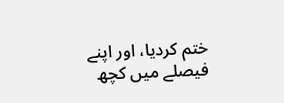ختم کردیا، اور اپنے فیصلے میں کچھ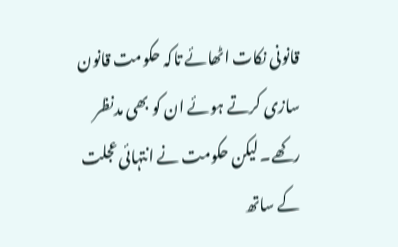قانونی نکات اٹھائے تاکہ حکومت قانون سازی کرتے ہوئے ان کو بھی مدنظر رکھے۔ لیکن حکومت نے انتہائی عجلت کے ساتھ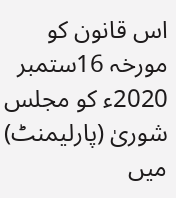اس قانون کو مورخہ 16ستمبر 2020ء کو مجلس شوریٰ (پارلیمنٹ) میں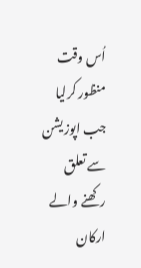اُس وقت منظور کرلیا جب اپوزیشن سے تعلق رکھنے والے ارکان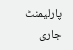پارلیمنٹ جاری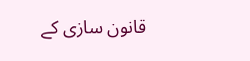قانون سازی کے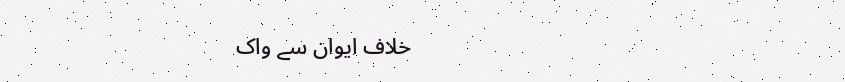خلاف ایوان سے واک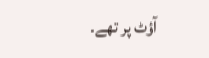آؤٹ پر تھے۔